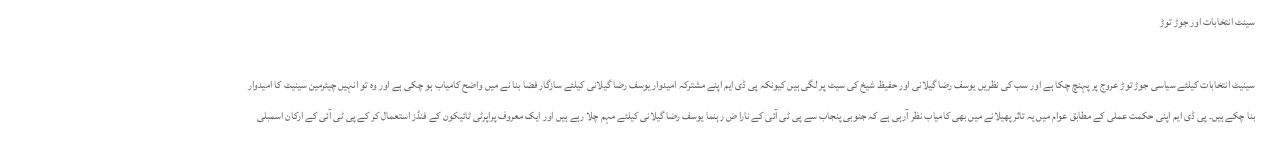سینٹ انتخابات اور جوڑ توڑ

سینیٹ انتخابات کیلئے سیاسی جوڑ توڑ عروج پر پہنچ چکا ہے اور سب کی نظریں یوسف رضا گیلانی اور حفیظ شیخ کی سیٹ پر لگی ہیں کیونکہ پی ڈی ایم اپنے مشترکہ امیدوار یوسف رضا گیلانی کیلئے سازگار فضا بنا نے میں واضح کامیاب ہو چکی ہے اور وہ تو انہیں چیئرمین سینیٹ کا امیدوار بنا چکے ہیں۔ پی ڈی ایم اپنی حکمت عملی کے مطابق عوام میں یہ تاثر پھیلانے میں بھی کامیاب نظر آرہی ہے کہ جنوبی پنجاب سے پی ٹی آئی کے نارا ض رہنما یوسف رضا گیلانی کیلئے مہم چلا رہے ہیں اور ایک معروف پراپرٹی ٹائیکون کے فنڈز استعمال کر کے پی ٹی آئی کے ارکان اسمبلی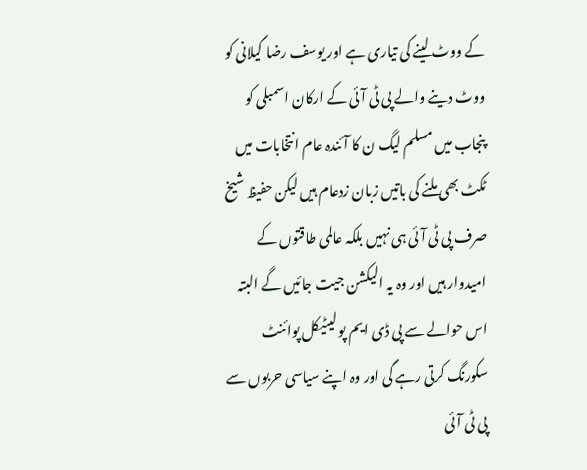کے ووٹ لینے کی تیاری ہے اور یوسف رضا گیلانی کو ووٹ دینے والے پی ٹی آئی کے ارکان اسمبلی کو پنجاب میں مسلم لیگ ن کا آئندہ عام انتخابات میں ٹکٹ بھی ملنے کی باتیں زبان زدعام ہیں لیکن حفیظ شیخ صرف پی ٹی آئی ہی نہیں بلکہ عالمی طاقتوں کے امیدوار ہیں اور وہ یہ الیکشن جیت جائیں گے البتہ اس حوالے سے پی ڈی ایم پو لیٹیکل پوائنٹ سکورنگ کرتی رہے گی اور وہ اپنے سیاسی حربوں سے پی ٹی آئی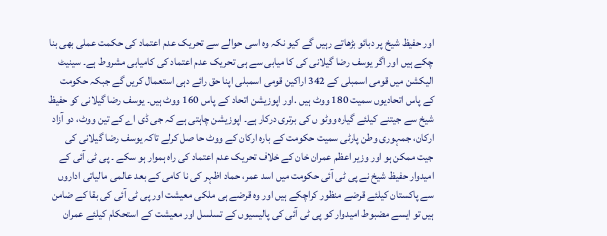اور حفیظ شیخ پر دبائو بڑھاتے رہیں گے کیو نکہ وہ اسی حوالے سے تحریک عدم اعتماد کی حکمت عملی بھی بنا چکے ہیں اور اگر یوسف رضا گیلانی کی کا میابی سے ہی تحریک عدم اعتماد کی کامیابی مشروط ہے۔ سینیٹ الیکشن میں قومی اسمبلی کے 342 اراکین قومی اسمبلی اپنا حق رائے دہی استعمال کریں گے جبکہ حکومت کے پاس اتحادیوں سمیت 180 ووٹ ہیں .اور اپوزیشن اتحاد کے پاس 160 ووٹ ہیں۔ یوسف رضا گیلانی کو حفیظ شیخ سے جیتنے کیلئے گیارہ ووٹو ں کی برتری درکار ہے۔ اپوزیشن چاہتی ہے کہ جی ڈی اے کے تین ووٹ، دو آزاد ارکان، جمہوری وطن پارٹی سمیت حکومت کے بارہ ارکان کے ووٹ حا صل کرلے تاکہ یوسف رضا گیلانی کی جیت ممکن ہو اور وزیر اعظم عمران خان کے خلاف تحریک عدم اعتماد کی راہ ہموار ہو سکے ۔ پی ٹی آئی کے امیدوار حفیظ شیخ نے پی ٹی آئی حکومت میں اسد عمر، حماد اظہر کی نا کامی کے بعد عالمی مالیاتی اداروں سے پاکستان کیلئے قرضے منظور کراچکے ہیں اور وہ قرضے ہی ملکی معیشت اور پی ٹی آئی کی بقا کے ضامن ہیں تو ایسے مضبوط امیدوار کو پی ٹی آئی کی پالیسیوں کے تسلسل اور معیشت کے استحکام کیلئے عمران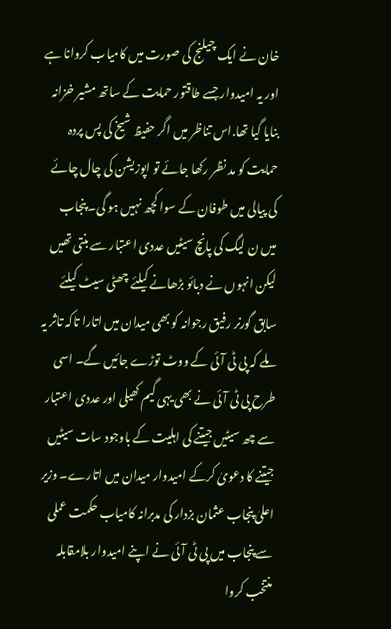خان نے ایک چیلنج کی صورت میں کامیاب کروانا ہے اور یہ امیدوار جسے طاقتور حمایت کے ساتھ مشیر خزانہ بنایا گیا تھا.اس تناظر میں اگر حفیظ شیخ کی پس پردہ حمایت کو مد نظر رکھا جائے تو اپوزیشن کی چال چائے کی پیالی میں طوفان کے سوا کچھ نہیں ہو گی۔ پنجاب میں ن لیگ کی پانچ سیٹیں عددی اعتبار سے بنتی تھیں لیکن انہوں نے دبائو بڑھانے کیلئے چھٹی سیٹ کیلئے سابق گورنر رفیق رجوانہ کو بھی میدان میں اتارا تاکہ تاثر یہ ملے کہ پی ٹی آئی کے ووٹ توڑے جائیں گے۔ اسی طرح پی ٹی آئی نے بھی یہی گیم کھیلی اور عددی اعتبار سے چھ سیٹیں جیتنے کی اہلیت کے باوجود سات سیٹیں جیتنے کا دعویٰ کرکے امیدوار میدان میں اتارے۔ وزیر اعلیٰ پنجاب عثمان بزدار کی مدبرانہ کامیاب حکمت عملی سے پنجاب میں پی ٹی آئی نے اپنے امیدوار بلامقابلہ منتخب کروا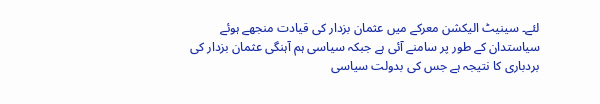لئے۔ سینیٹ الیکشن معرکے میں عثمان بزدار کی قیادت منجھے ہوئے سیاستدان کے طور پر سامنے آئی ہے جبکہ سیاسی ہم آہنگی عثمان بزدار کی بردباری کا نتیجہ ہے جس کی بدولت سیاسی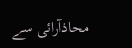محاذآرائی سے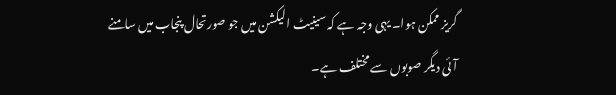گریز ممکن ہوا۔ یہی وجہ ہے کہ سینیٹ الیکشن میں جو صورتحال پنجاب میں سامنے آئی دیگر صوبوں سے مختلف ہے۔